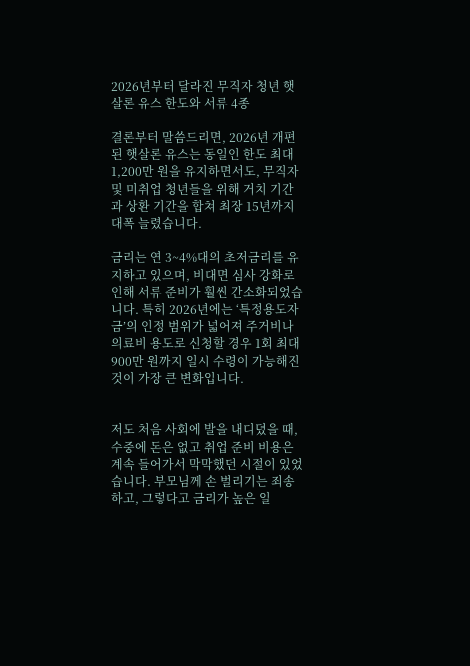2026년부터 달라진 무직자 청년 햇살론 유스 한도와 서류 4종

결론부터 말씀드리면, 2026년 개편된 햇살론 유스는 동일인 한도 최대 1,200만 원을 유지하면서도, 무직자 및 미취업 청년들을 위해 거치 기간과 상환 기간을 합쳐 최장 15년까지 대폭 늘렸습니다.

금리는 연 3~4%대의 초저금리를 유지하고 있으며, 비대면 심사 강화로 인해 서류 준비가 훨씬 간소화되었습니다. 특히 2026년에는 ‘특정용도자금’의 인정 범위가 넓어져 주거비나 의료비 용도로 신청할 경우 1회 최대 900만 원까지 일시 수령이 가능해진 것이 가장 큰 변화입니다.


저도 처음 사회에 발을 내디뎠을 때, 수중에 돈은 없고 취업 준비 비용은 계속 들어가서 막막했던 시절이 있었습니다. 부모님께 손 벌리기는 죄송하고, 그렇다고 금리가 높은 일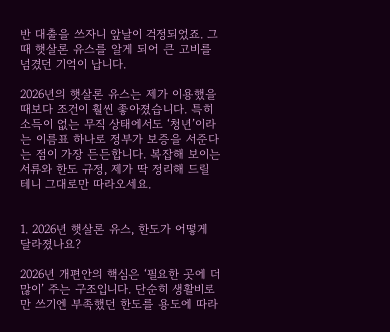반 대출을 쓰자니 앞날이 걱정되었죠. 그때 햇살론 유스를 알게 되어 큰 고비를 넘겼던 기억이 납니다.

2026년의 햇살론 유스는 제가 이용했을 때보다 조건이 훨씬 좋아졌습니다. 특히 소득이 없는 무직 상태에서도 ‘청년’이라는 이름표 하나로 정부가 보증을 서준다는 점이 가장 든든합니다. 복잡해 보이는 서류와 한도 규정, 제가 딱 정리해 드릴 테니 그대로만 따라오세요.


1. 2026년 햇살론 유스, 한도가 어떻게 달라졌나요?

2026년 개편안의 핵심은 ‘필요한 곳에 더 많이’ 주는 구조입니다. 단순히 생활비로만 쓰기엔 부족했던 한도를 용도에 따라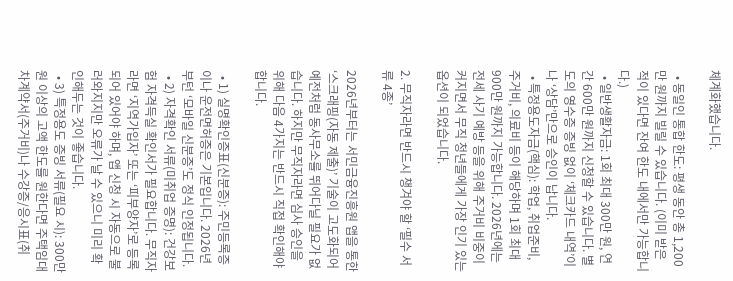체계화했습니다.

  • 동일인 통합 한도: 평생 동안 총 1,200만 원까지 빌릴 수 있습니다. (이미 받은 적이 있다면 잔여 한도 내에서만 가능합니다.)
  • 일반생활자금: 1회 최대 300만 원, 연간 600만 원까지 신청할 수 있습니다. 별도의 영수증 증빙 없이 ‘체크카드 내역’이나 ‘상담’만으로 승인이 납니다.
  • 특정용도자금(핵심): 학업, 취업준비, 주거비, 의료비 등이 해당하며 1회 최대 900만 원까지 가능합니다. 2026년에는 전세 사기 예방 등을 위해 주거비 비중이 커지면서 무직 청년들에게 가장 인기 있는 옵션이 되었습니다.

2. 무직자라면 반드시 챙겨야 할 ‘필수 서류 4종’

2026년부터는 서민금융진흥원 앱을 통한 ‘스크래핑(자동 제출)’ 기술이 고도화되어 예전처럼 동사무소를 뛰어다닐 필요가 없습니다. 하지만 무직자라면 심사 승인을 위해 다음 4가지는 반드시 직접 확인해야 합니다.

  • 1) 실명확인증표(신분증): 주민등록증이나 운전면허증은 기본입니다. 2026년부턴 ‘모바일 신분증’도 정식 인정됩니다.
  • 2) 자격확인 서류(미취업 증명): 건강보험 자격득실 확인서가 필요합니다. 무직자라면 ‘지역가입자’ 또는 ‘피부양자’로 등록되어 있어야 하며, 앱 신청 시 자동으로 불러와지지만 오류가 날 수 있으니 미리 확인해두는 것이 좋습니다.
  • 3) 특정용도 증빙 서류(필요 시): 300만 원 이상의 고액 한도를 원한다면 주택임대차계약서(주거비)나 수강증/응시표(취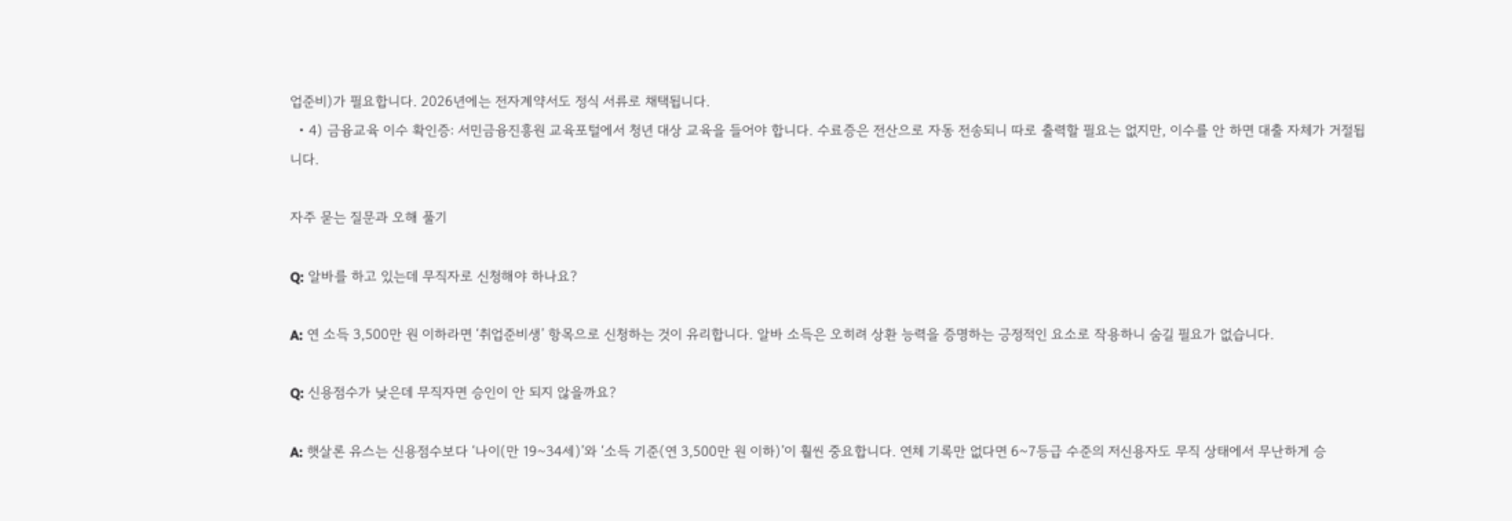업준비)가 필요합니다. 2026년에는 전자계약서도 정식 서류로 채택됩니다.
  • 4) 금융교육 이수 확인증: 서민금융진흥원 교육포털에서 청년 대상 교육을 들어야 합니다. 수료증은 전산으로 자동 전송되니 따로 출력할 필요는 없지만, 이수를 안 하면 대출 자체가 거절됩니다.

자주 묻는 질문과 오해 풀기

Q: 알바를 하고 있는데 무직자로 신청해야 하나요?

A: 연 소득 3,500만 원 이하라면 ‘취업준비생’ 항목으로 신청하는 것이 유리합니다. 알바 소득은 오히려 상환 능력을 증명하는 긍정적인 요소로 작용하니 숨길 필요가 없습니다.

Q: 신용점수가 낮은데 무직자면 승인이 안 되지 않을까요?

A: 햇살론 유스는 신용점수보다 ‘나이(만 19~34세)’와 ‘소득 기준(연 3,500만 원 이하)’이 훨씬 중요합니다. 연체 기록만 없다면 6~7등급 수준의 저신용자도 무직 상태에서 무난하게 승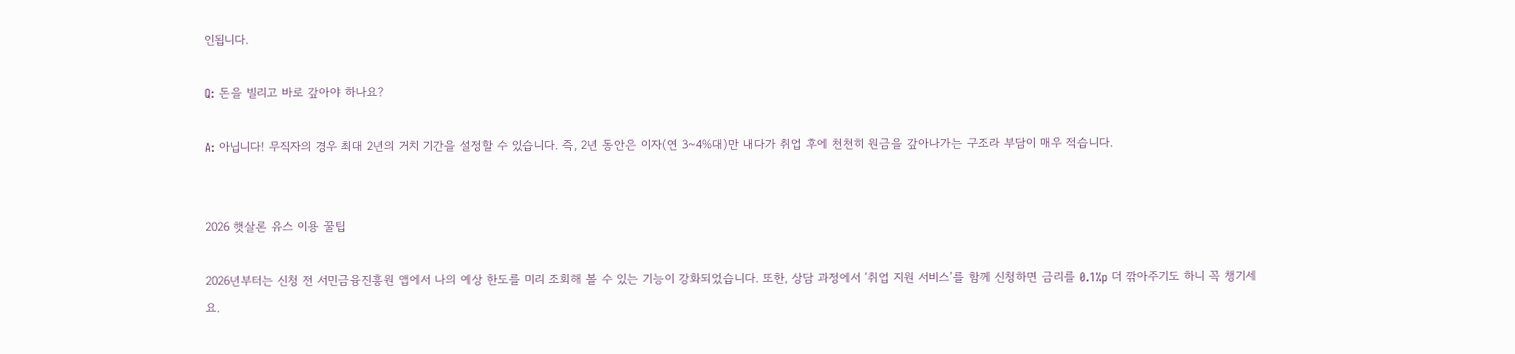인됩니다.

Q: 돈을 빌리고 바로 갚아야 하나요?

A: 아닙니다! 무직자의 경우 최대 2년의 거치 기간을 설정할 수 있습니다. 즉, 2년 동안은 이자(연 3~4%대)만 내다가 취업 후에 천천히 원금을 갚아나가는 구조라 부담이 매우 적습니다.


2026 햇살론 유스 이용 꿀팁

2026년부터는 신청 전 서민금융진흥원 앱에서 나의 예상 한도를 미리 조회해 볼 수 있는 기능이 강화되었습니다. 또한, 상담 과정에서 ‘취업 지원 서비스’를 함께 신청하면 금리를 0.1%p 더 깎아주기도 하니 꼭 챙기세요.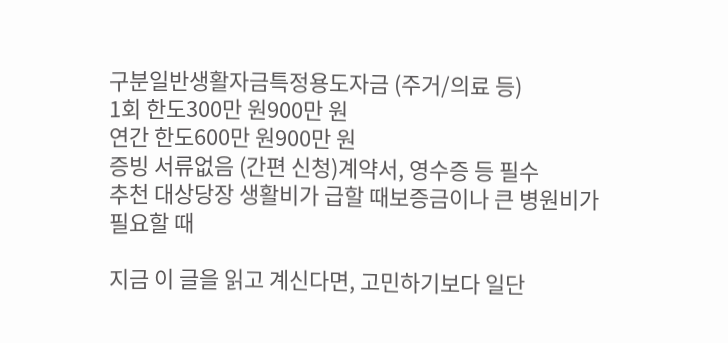구분일반생활자금특정용도자금 (주거/의료 등)
1회 한도300만 원900만 원
연간 한도600만 원900만 원
증빙 서류없음 (간편 신청)계약서, 영수증 등 필수
추천 대상당장 생활비가 급할 때보증금이나 큰 병원비가 필요할 때

지금 이 글을 읽고 계신다면, 고민하기보다 일단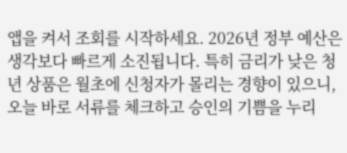앱을 켜서 조회를 시작하세요. 2026년 정부 예산은 생각보다 빠르게 소진됩니다. 특히 금리가 낮은 청년 상품은 월초에 신청자가 몰리는 경향이 있으니, 오늘 바로 서류를 체크하고 승인의 기쁨을 누리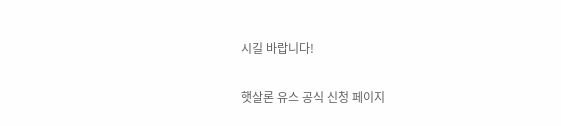시길 바랍니다!

햇살론 유스 공식 신청 페이지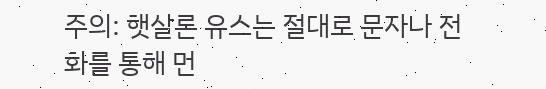주의: 햇살론 유스는 절대로 문자나 전화를 통해 먼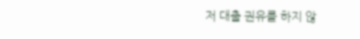저 대출 권유를 하지 않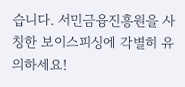습니다. 서민금융진흥원을 사칭한 보이스피싱에 각별히 유의하세요!